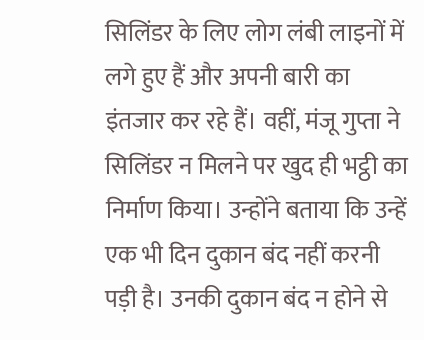सिलिंडर के लिए लोग लंबी लाइनों में लगे हुए हैं और अपनी बारी का इंतजार कर रहे हैं। वहीं, मंजू गुप्ता ने सिलिंडर न मिलने पर खुद ही भट्ठी का निर्माण किया। उन्होंने बताया कि उन्हें एक भी दिन दुकान बंद नहीं करनी पड़ी है। उनकी दुकान बंद न होने से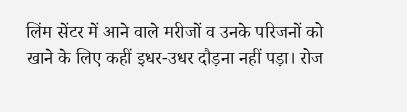लिंम सेंटर में आने वाले मरीजों व उनके परिजनों को खाने के लिए कहीं इधर-उधर दौड़ना नहीं पड़ा। रोज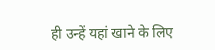ही उन्हें यहां खाने के लिए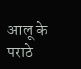आलू के पराठे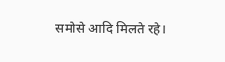समोसे आदि मिलते रहे।